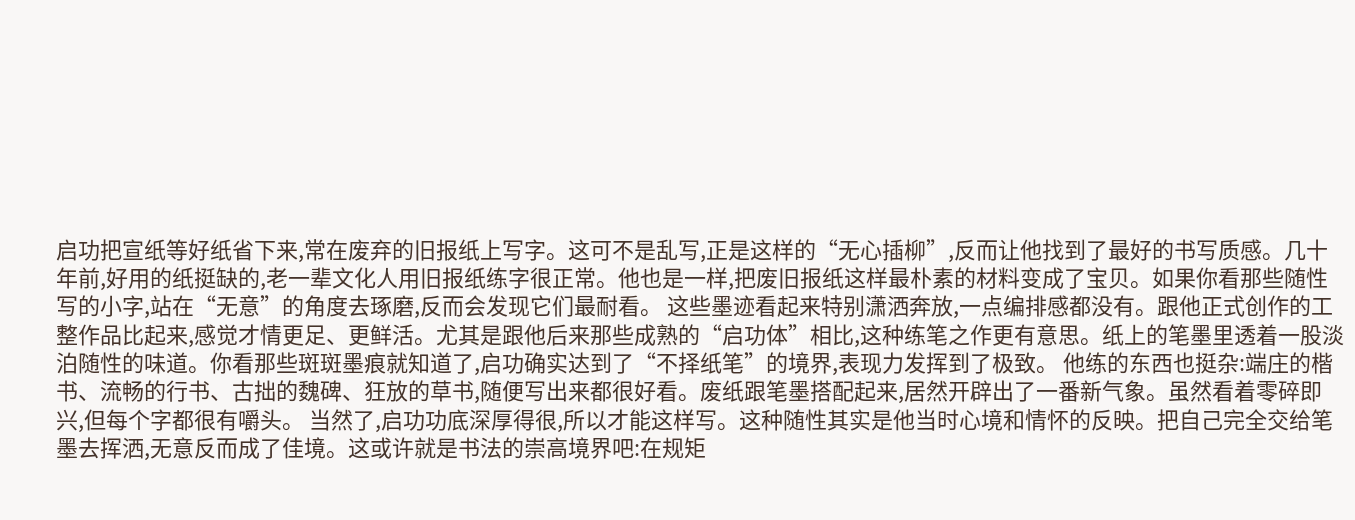启功把宣纸等好纸省下来,常在废弃的旧报纸上写字。这可不是乱写,正是这样的“无心插柳”,反而让他找到了最好的书写质感。几十年前,好用的纸挺缺的,老一辈文化人用旧报纸练字很正常。他也是一样,把废旧报纸这样最朴素的材料变成了宝贝。如果你看那些随性写的小字,站在“无意”的角度去琢磨,反而会发现它们最耐看。 这些墨迹看起来特别潇洒奔放,一点编排感都没有。跟他正式创作的工整作品比起来,感觉才情更足、更鲜活。尤其是跟他后来那些成熟的“启功体”相比,这种练笔之作更有意思。纸上的笔墨里透着一股淡泊随性的味道。你看那些斑斑墨痕就知道了,启功确实达到了“不择纸笔”的境界,表现力发挥到了极致。 他练的东西也挺杂:端庄的楷书、流畅的行书、古拙的魏碑、狂放的草书,随便写出来都很好看。废纸跟笔墨搭配起来,居然开辟出了一番新气象。虽然看着零碎即兴,但每个字都很有嚼头。 当然了,启功功底深厚得很,所以才能这样写。这种随性其实是他当时心境和情怀的反映。把自己完全交给笔墨去挥洒,无意反而成了佳境。这或许就是书法的崇高境界吧:在规矩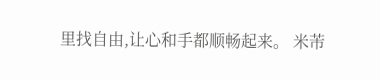里找自由,让心和手都顺畅起来。 米芾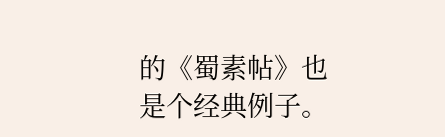的《蜀素帖》也是个经典例子。